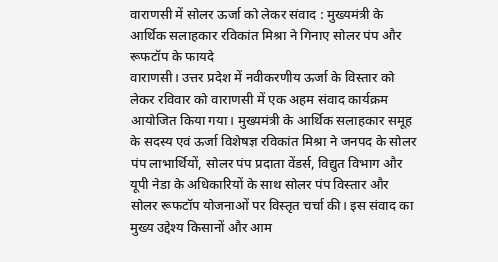वाराणसी में सोलर ऊर्जा को लेकर संवाद : मुख्यमंत्री के आर्थिक सलाहकार रविकांत मिश्रा ने गिनाए सोलर पंप और रूफटॉप के फायदे
वाराणसी। उत्तर प्रदेश में नवीकरणीय ऊर्जा के विस्तार को लेकर रविवार को वाराणसी में एक अहम संवाद कार्यक्रम आयोजित किया गया। मुख्यमंत्री के आर्थिक सलाहकार समूह के सदस्य एवं ऊर्जा विशेषज्ञ रविकांत मिश्रा ने जनपद के सोलर पंप लाभार्थियों, सोलर पंप प्रदाता वेंडर्स, विद्युत विभाग और यूपी नेडा के अधिकारियों के साथ सोलर पंप विस्तार और सोलर रूफटॉप योजनाओं पर विस्तृत चर्चा की। इस संवाद का मुख्य उद्देश्य किसानों और आम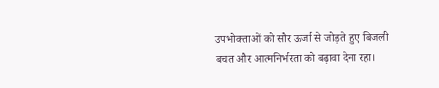उपभोक्ताओं को सौर ऊर्जा से जोड़ते हुए बिजली बचत और आत्मनिर्भरता को बढ़ावा देना रहा।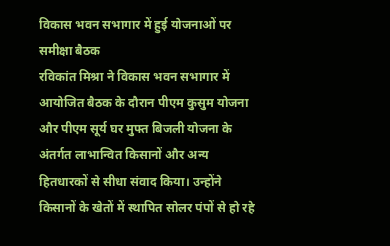विकास भवन सभागार में हुई योजनाओं पर समीक्षा बैठक
रविकांत मिश्रा ने विकास भवन सभागार में आयोजित बैठक के दौरान पीएम कुसुम योजना और पीएम सूर्य घर मुफ्त बिजली योजना के अंतर्गत लाभान्वित किसानों और अन्य हितधारकों से सीधा संवाद किया। उन्होंने किसानों के खेतों में स्थापित सोलर पंपों से हो रहे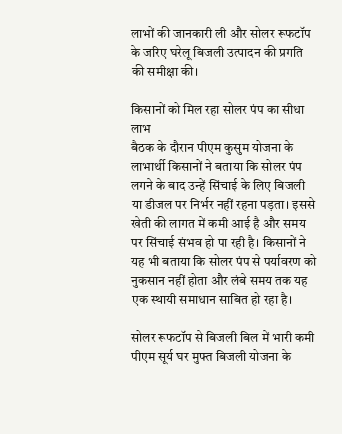लाभों की जानकारी ली और सोलर रूफटॉप के जरिए घरेलू बिजली उत्पादन की प्रगति की समीक्षा की।

किसानों को मिल रहा सोलर पंप का सीधा लाभ
बैठक के दौरान पीएम कुसुम योजना के लाभार्थी किसानों ने बताया कि सोलर पंप लगने के बाद उन्हें सिंचाई के लिए बिजली या डीजल पर निर्भर नहीं रहना पड़ता। इससे खेती की लागत में कमी आई है और समय पर सिंचाई संभव हो पा रही है। किसानों ने यह भी बताया कि सोलर पंप से पर्यावरण को नुकसान नहीं होता और लंबे समय तक यह एक स्थायी समाधान साबित हो रहा है।

सोलर रूफटॉप से बिजली बिल में भारी कमी
पीएम सूर्य घर मुफ्त बिजली योजना के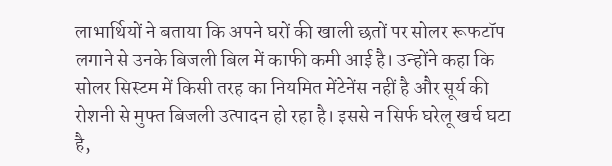लाभार्थियों ने बताया कि अपने घरों की खाली छतों पर सोलर रूफटॉप लगाने से उनके बिजली बिल में काफी कमी आई है। उन्होंने कहा कि सोलर सिस्टम में किसी तरह का नियमित मेंटेनेंस नहीं है और सूर्य की रोशनी से मुफ्त बिजली उत्पादन हो रहा है। इससे न सिर्फ घरेलू खर्च घटा है,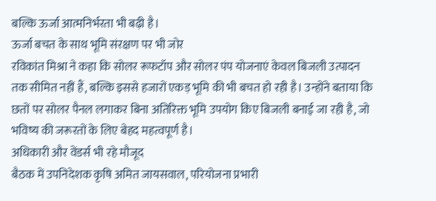बल्कि ऊर्जा आत्मनिर्भरता भी बढ़ी है।
ऊर्जा बचत के साथ भूमि संरक्षण पर भी जोर
रविकांत मिश्रा ने कहा कि सोलर रूफटॉप और सोलर पंप योजनाएं केवल बिजली उत्पादन तक सीमित नहीं हैं, बल्कि इससे हजारों एकड़ भूमि की भी बचत हो रही है। उन्होंने बताया कि छतों पर सोलर पैनल लगाकर बिना अतिरिक्त भूमि उपयोग किए बिजली बनाई जा रही है, जो भविष्य की जरूरतों के लिए बेहद महत्वपूर्ण है।
अधिकारी और वेंडर्स भी रहे मौजूद
बैठक में उपनिदेशक कृषि अमित जायसवाल, परियोजना प्रभारी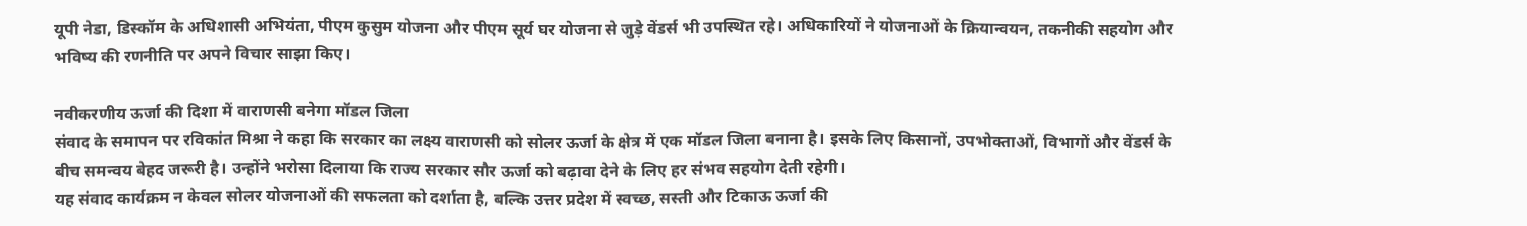यूपी नेडा, डिस्कॉम के अधिशासी अभियंता, पीएम कुसुम योजना और पीएम सूर्य घर योजना से जुड़े वेंडर्स भी उपस्थित रहे। अधिकारियों ने योजनाओं के क्रियान्वयन, तकनीकी सहयोग और भविष्य की रणनीति पर अपने विचार साझा किए।

नवीकरणीय ऊर्जा की दिशा में वाराणसी बनेगा मॉडल जिला
संवाद के समापन पर रविकांत मिश्रा ने कहा कि सरकार का लक्ष्य वाराणसी को सोलर ऊर्जा के क्षेत्र में एक मॉडल जिला बनाना है। इसके लिए किसानों, उपभोक्ताओं, विभागों और वेंडर्स के बीच समन्वय बेहद जरूरी है। उन्होंने भरोसा दिलाया कि राज्य सरकार सौर ऊर्जा को बढ़ावा देने के लिए हर संभव सहयोग देती रहेगी।
यह संवाद कार्यक्रम न केवल सोलर योजनाओं की सफलता को दर्शाता है, बल्कि उत्तर प्रदेश में स्वच्छ, सस्ती और टिकाऊ ऊर्जा की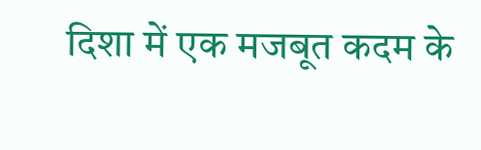दिशा में एक मजबूत कदम के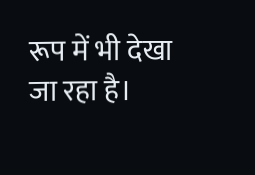रूप में भी देखा जा रहा है।